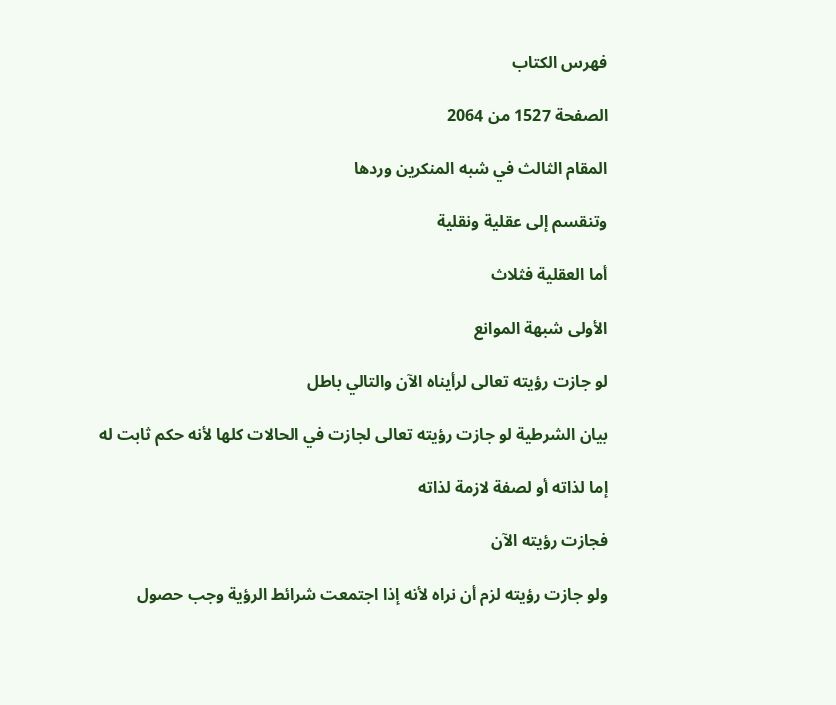فهرس الكتاب

الصفحة 1527 من 2064

المقام الثالث في شبه المنكرين وردها

وتنقسم إلى عقلية ونقلية

أما العقلية فثلاث

الأولى شبهة الموانع

لو جازت رؤيته تعالى لرأيناه الآن والتالي باطل

بيان الشرطية لو جازت رؤيته تعالى لجازت في الحالات كلها لأنه حكم ثابت له

إما لذاته أو لصفة لازمة لذاته

فجازت رؤيته الآن

ولو جازت رؤيته لزم أن نراه لأنه إذا اجتمعت شرائط الرؤية وجب حصول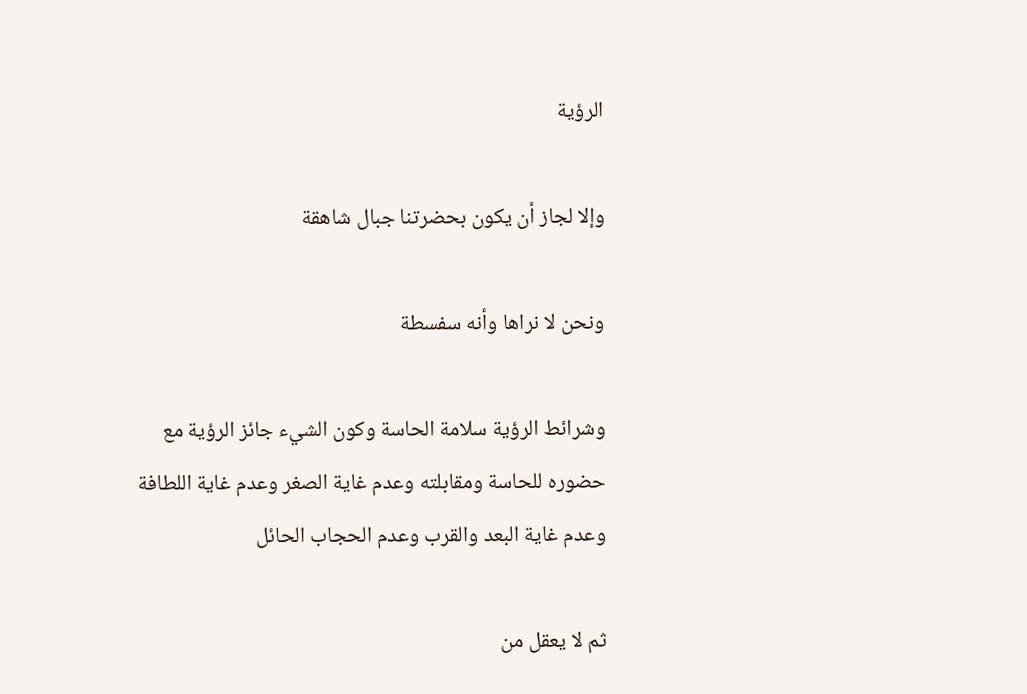الرؤية

وإلا لجاز أن يكون بحضرتنا جبال شاهقة

ونحن لا نراها وأنه سفسطة

وشرائط الرؤية سلامة الحاسة وكون الشيء جائز الرؤية مع حضوره للحاسة ومقابلته وعدم غاية الصغر وعدم غاية اللطافة وعدم غاية البعد والقرب وعدم الحجاب الحائل

ثم لا يعقل من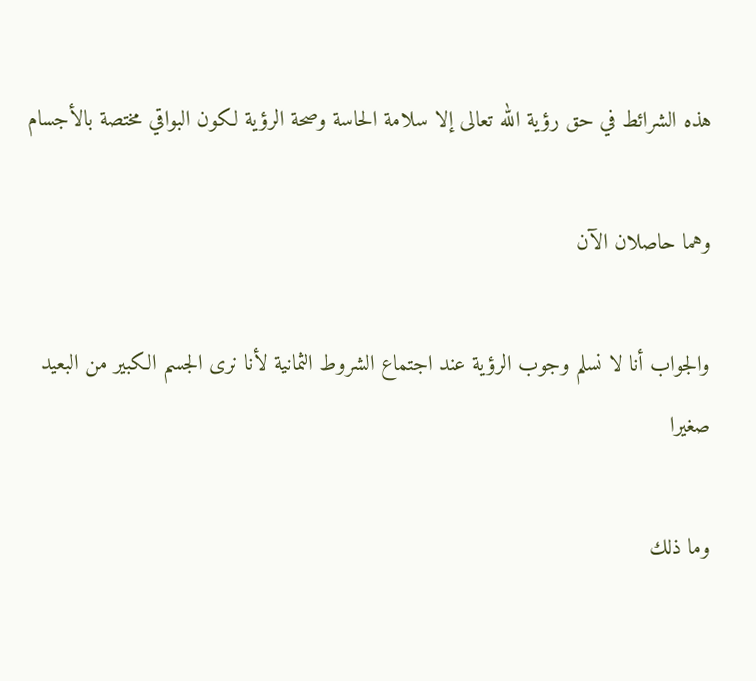هذه الشرائط في حق رؤية الله تعالى إلا سلامة الحاسة وصحة الرؤية لكون البواقي مختصة بالأجسام

وهما حاصلان الآن

والجواب أنا لا نسلم وجوب الرؤية عند اجتماع الشروط الثمانية لأنا نرى الجسم الكبير من البعيد صغيرا

وما ذلك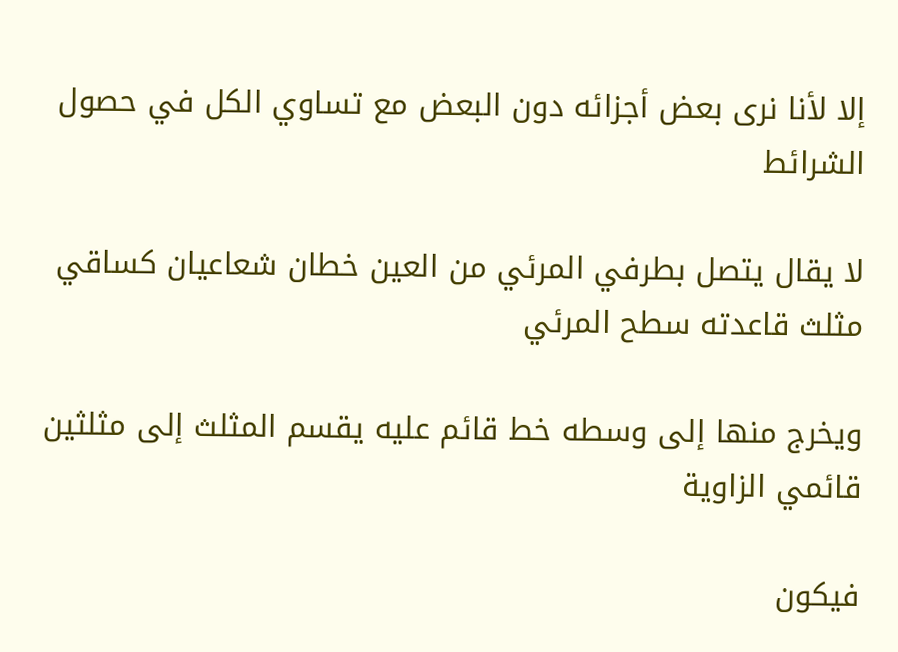إلا لأنا نرى بعض أجزائه دون البعض مع تساوي الكل في حصول الشرائط

لا يقال يتصل بطرفي المرئي من العين خطان شعاعيان كساقي مثلث قاعدته سطح المرئي

ويخرج منها إلى وسطه خط قائم عليه يقسم المثلث إلى مثلثين قائمي الزاوية

فيكون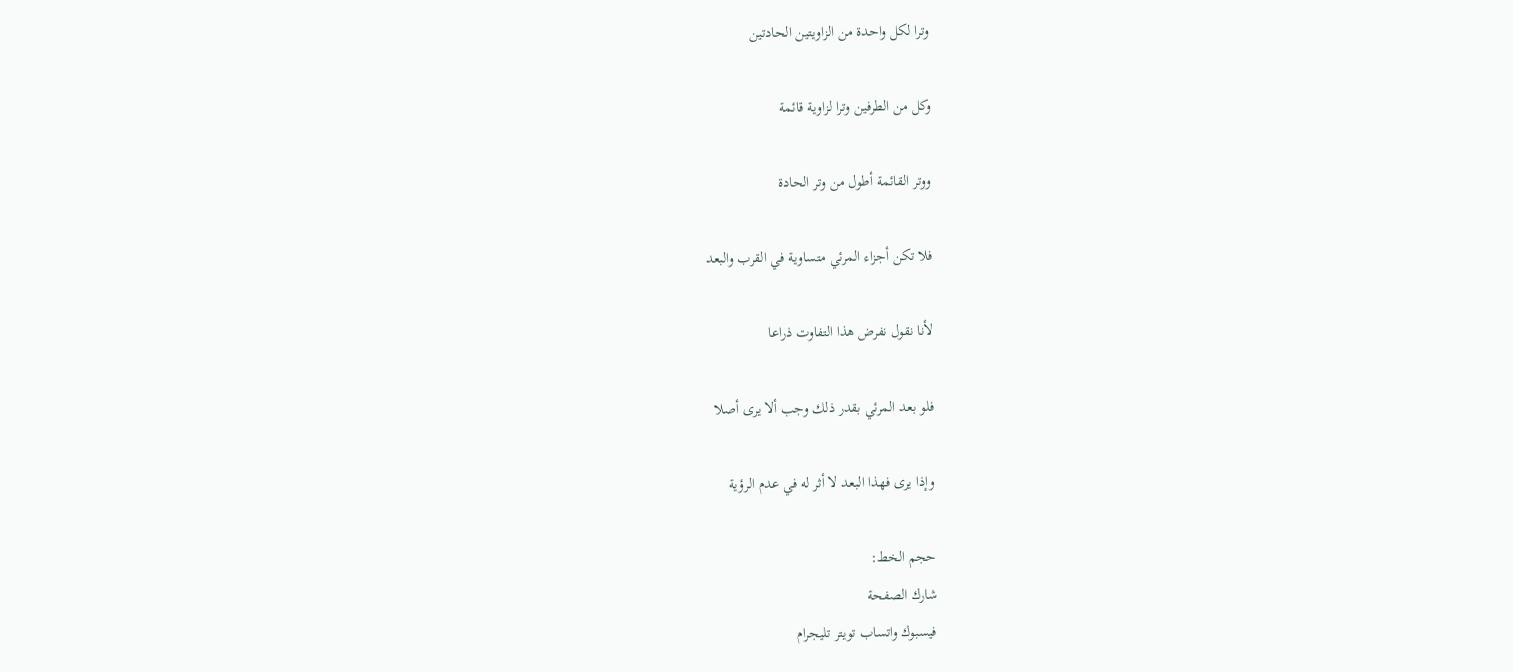وترا لكل واحدة من الزاويتين الحادتين

وكل من الطرفين وترا لزاوية قائمة

ووتر القائمة أطول من وتر الحادة

فلا تكن أجزاء المرئي متساوية في القرب والبعد

لأنا نقول نفرض هذا التفاوت ذراعا

فلو بعد المرئي بقدر ذلك وجب ألا يرى أصلا

وإذا يرى فهذا البعد لا أثر له في عدم الرؤية

حجم الخط:
شارك الصفحة
فيسبوك واتساب تويتر تليجرام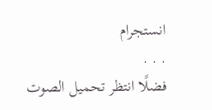انستجرام
. . .
فضلًا انتظر تحميل الصوت